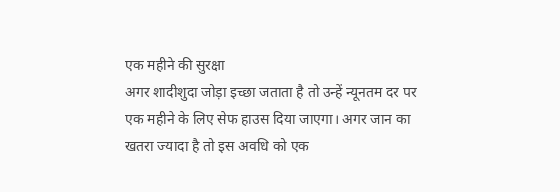एक महीने की सुरक्षा
अगर शादीशुदा जोड़ा इच्छा जताता है तो उन्हें न्यूनतम दर पर एक महीने के लिए सेफ हाउस दिया जाएगा। अगर जान का खतरा ज्यादा है तो इस अवधि को एक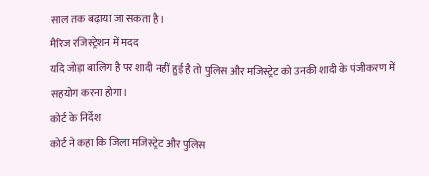साल तक बढ़ाया जा सकता है।
मैरिज रजिस्ट्रेशन में मदद
यदि जोड़ा बालिग है पर शादी नहीं हुई है तो पुलिस और मजिस्ट्रेट को उनकी शादी के पंजीकरण में सहयोग करना होगा।
कोर्ट के निर्देश
कोर्ट ने कहा कि जिला मजिस्ट्रेट और पुलिस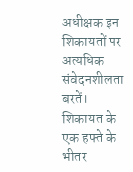अधीक्षक इन शिकायतों पर अत्यधिक संवेदनशीलता बरतें। शिकायत के एक हफ्ते के भीतर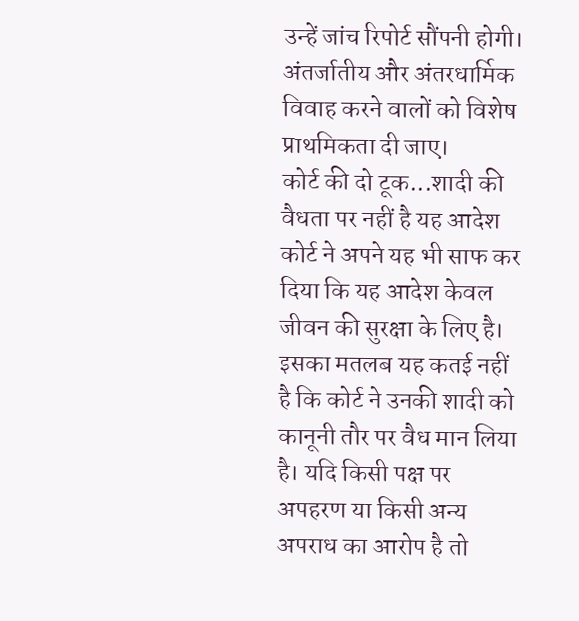उन्हें जांच रिपोर्ट सौंपनी होगी। अंतर्जातीय और अंतरधार्मिक विवाह करने वालों को विशेष प्राथमिकता दी जाए।
कोर्ट की दो टूक...शादी की वैधता पर नहीं है यह आदेश
कोर्ट ने अपने यह भी साफ कर दिया कि यह आदेश केवल जीवन की सुरक्षा के लिए है। इसका मतलब यह कतई नहीं है कि कोर्ट ने उनकी शादी को कानूनी तौर पर वैध मान लिया है। यदि किसी पक्ष पर अपहरण या किसी अन्य अपराध का आरोप है तो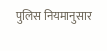पुलिस नियमानुसार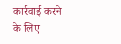कार्रवाई करने के लिए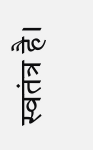स्वतंत्र है।